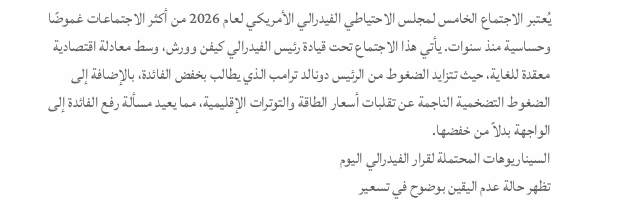يُعتبر الاجتماع الخامس لمجلس الاحتياطي الفيدرالي الأمريكي لعام 2026 من أكثر الاجتماعات غموضًا وحساسية منذ سنوات. يأتي هذا الاجتماع تحت قيادة رئيس الفيدرالي كيفن وورش، وسط معادلة اقتصادية معقدة للغاية، حيث تتزايد الضغوط من الرئيس دونالد ترامب الذي يطالب بخفض الفائدة، بالإضافة إلى الضغوط التضخمية الناجمة عن تقلبات أسعار الطاقة والتوترات الإقليمية، مما يعيد مسألة رفع الفائدة إلى الواجهة بدلاً من خفضها.
السيناريوهات المحتملة لقرار الفيدرالي اليوم
تظهر حالة عدم اليقين بوضوح في تسعير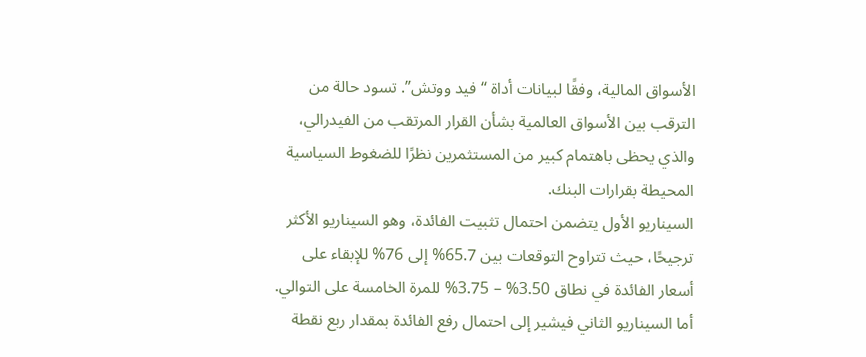الأسواق المالية، وفقًا لبيانات أداة “فيد ووتش”. تسود حالة من الترقب بين الأسواق العالمية بشأن القرار المرتقب من الفيدرالي، والذي يحظى باهتمام كبير من المستثمرين نظرًا للضغوط السياسية المحيطة بقرارات البنك.
السيناريو الأول يتضمن احتمال تثبيت الفائدة، وهو السيناريو الأكثر ترجيحًا، حيث تتراوح التوقعات بين 65.7% إلى 76% للإبقاء على أسعار الفائدة في نطاق 3.50% – 3.75% للمرة الخامسة على التوالي.
أما السيناريو الثاني فيشير إلى احتمال رفع الفائدة بمقدار ربع نقطة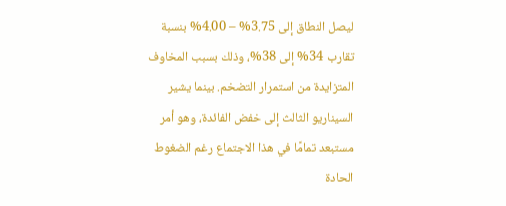ليصل النطاق إلى 3.75% – 4.00% بنسبة تقارب 34% إلى 38%، وذلك بسبب المخاوف المتزايدة من استمرار التضخم. بينما يشير السيناريو الثالث إلى خفض الفائدة، وهو أمر مستبعد تمامًا في هذا الاجتماع رغم الضغوط الحادة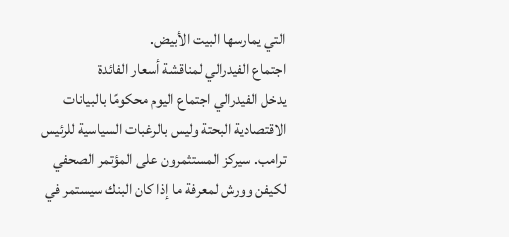التي يمارسها البيت الأبيض.
اجتماع الفيدرالي لمناقشة أسعار الفائدة
يدخل الفيدرالي اجتماع اليوم محكومًا بالبيانات الاقتصادية البحتة وليس بالرغبات السياسية للرئيس ترامب. سيركز المستثمرون على المؤتمر الصحفي لكيفن وورش لمعرفة ما إذا كان البنك سيستمر في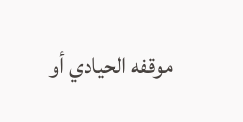موقفه الحيادي أو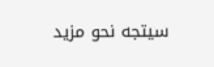سيتجه نحو مزيد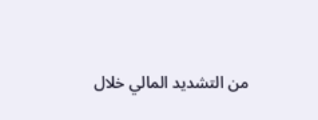من التشديد المالي خلال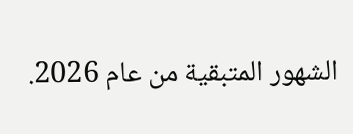الشهور المتبقية من عام 2026.